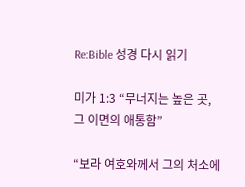Re:Bible 성경 다시 읽기

미가 1:3 “무너지는 높은 곳, 그 이면의 애통함”

“보라 여호와께서 그의 처소에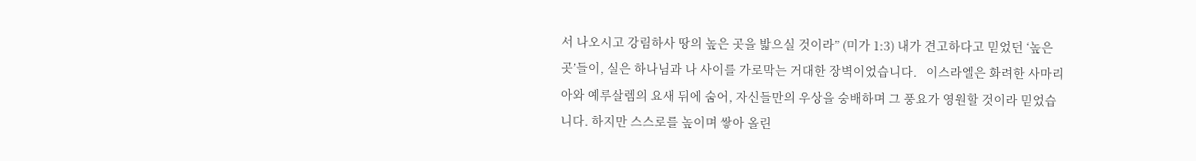서 나오시고 강림하사 땅의 높은 곳을 밟으실 것이라” (미가 1:3) 내가 견고하다고 믿었던 ‘높은 곳’들이, 실은 하나님과 나 사이를 가로막는 거대한 장벽이었습니다.   이스라엘은 화려한 사마리아와 예루살렘의 요새 뒤에 숨어, 자신들만의 우상을 숭배하며 그 풍요가 영원할 것이라 믿었습니다. 하지만 스스로를 높이며 쌓아 올린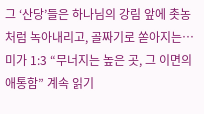그 ‘산당’들은 하나님의 강림 앞에 촛농처럼 녹아내리고, 골짜기로 쏟아지는… 미가 1:3 “무너지는 높은 곳, 그 이면의 애통함” 계속 읽기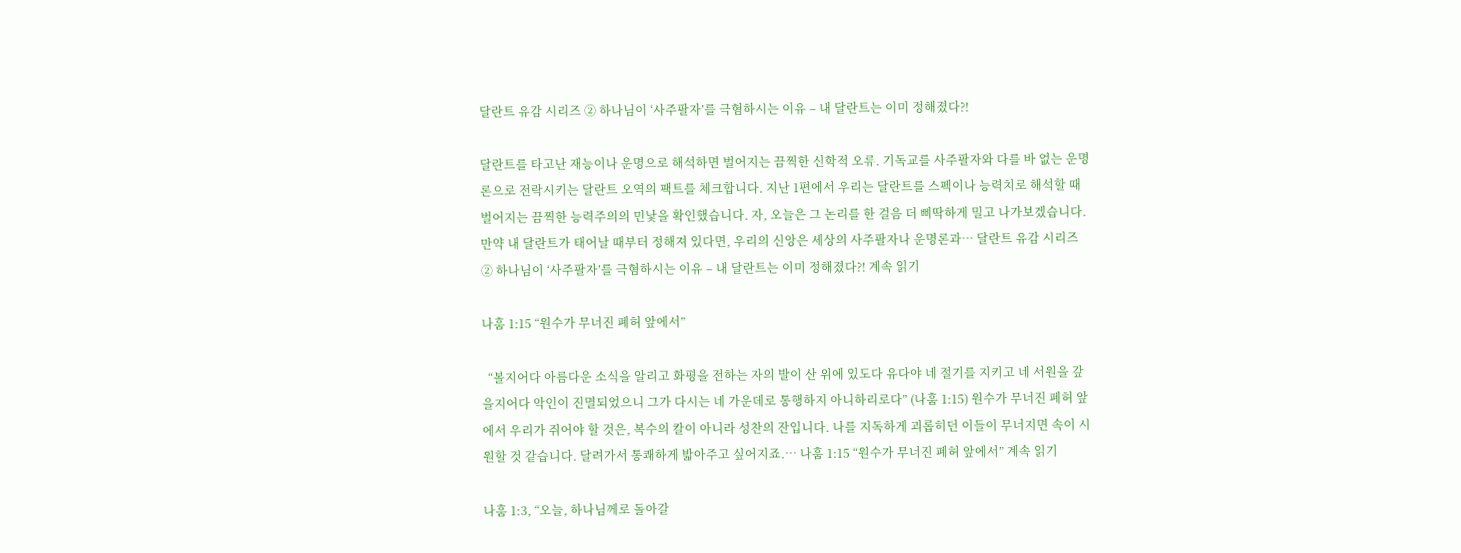달란트 유감 시리즈 ② 하나님이 ‘사주팔자’를 극혐하시는 이유 – 내 달란트는 이미 정해졌다?!

달란트를 타고난 재능이나 운명으로 해석하면 벌어지는 끔찍한 신학적 오류. 기독교를 사주팔자와 다를 바 없는 운명론으로 전락시키는 달란트 오역의 팩트를 체크합니다. 지난 1편에서 우리는 달란트를 스펙이나 능력치로 해석할 때 벌어지는 끔찍한 능력주의의 민낯을 확인했습니다. 자, 오늘은 그 논리를 한 걸음 더 삐딱하게 밀고 나가보겠습니다. 만약 내 달란트가 태어날 때부터 정해져 있다면, 우리의 신앙은 세상의 사주팔자나 운명론과… 달란트 유감 시리즈 ② 하나님이 ‘사주팔자’를 극혐하시는 이유 – 내 달란트는 이미 정해졌다?! 계속 읽기

나훔 1:15 “원수가 무너진 폐허 앞에서”

  “볼지어다 아름다운 소식을 알리고 화평을 전하는 자의 발이 산 위에 있도다 유다야 네 절기를 지키고 네 서원을 갚을지어다 악인이 진멸되었으니 그가 다시는 네 가운데로 통행하지 아니하리로다” (나훔 1:15) 원수가 무너진 폐허 앞에서 우리가 쥐어야 할 것은, 복수의 칼이 아니라 성찬의 잔입니다. 나를 지독하게 괴롭히던 이들이 무너지면 속이 시원할 것 같습니다. 달려가서 통쾌하게 밟아주고 싶어지죠.… 나훔 1:15 “원수가 무너진 폐허 앞에서” 계속 읽기

나훔 1:3, “오늘, 하나님께로 돌아갈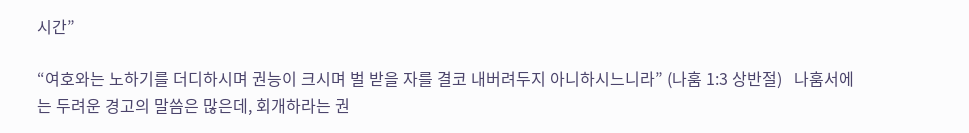시간”

“여호와는 노하기를 더디하시며 권능이 크시며 벌 받을 자를 결코 내버려두지 아니하시느니라” (나훔 1:3 상반절)   나훔서에는 두려운 경고의 말씀은 많은데, 회개하라는 권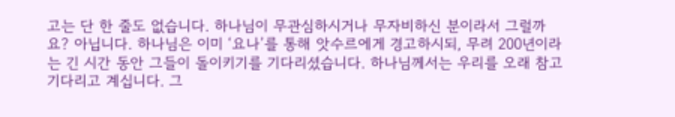고는 단 한 줄도 없습니다. 하나님이 무관심하시거나 무자비하신 분이라서 그럴까요? 아닙니다. 하나님은 이미 ‘요나’를 통해 앗수르에게 경고하시되, 무려 200년이라는 긴 시간 동안 그들이 돌이키기를 기다리셨습니다. 하나님께서는 우리를 오래 참고 기다리고 계십니다. 그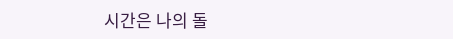시간은 나의 돌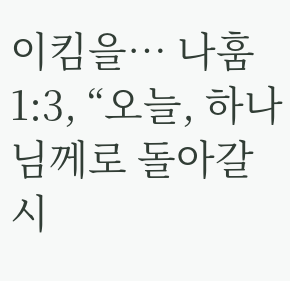이킴을… 나훔 1:3, “오늘, 하나님께로 돌아갈 시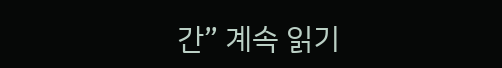간” 계속 읽기